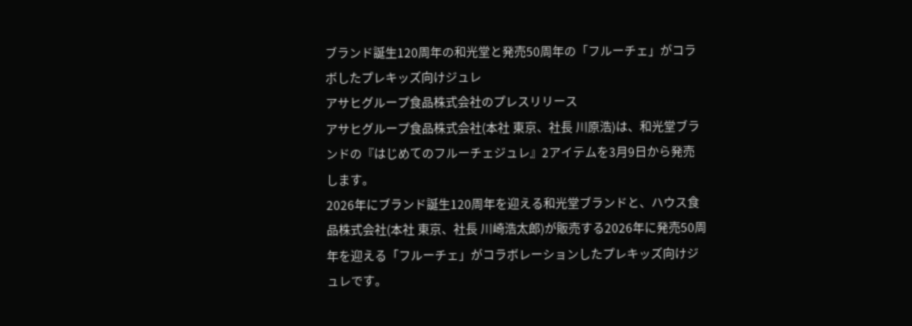ブランド誕生120周年の和光堂と発売50周年の「フルーチェ」がコラボしたプレキッズ向けジュレ
アサヒグループ食品株式会社のプレスリリース
アサヒグループ食品株式会社(本社 東京、社長 川原浩)は、和光堂ブランドの『はじめてのフルーチェジュレ』2アイテムを3月9日から発売します。
2026年にブランド誕生120周年を迎える和光堂ブランドと、ハウス食品株式会社(本社 東京、社長 川崎浩太郎)が販売する2026年に発売50周年を迎える「フルーチェ」がコラボレーションしたプレキッズ向けジュレです。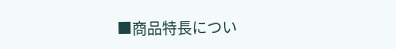■商品特長につい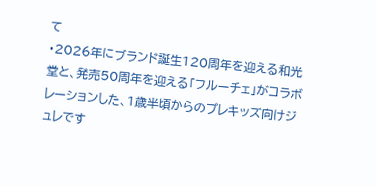て
・2026年にブランド誕生120周年を迎える和光堂と、発売50周年を迎える「フルーチェ」がコラボレーションした、1歳半頃からのプレキッズ向けジュレです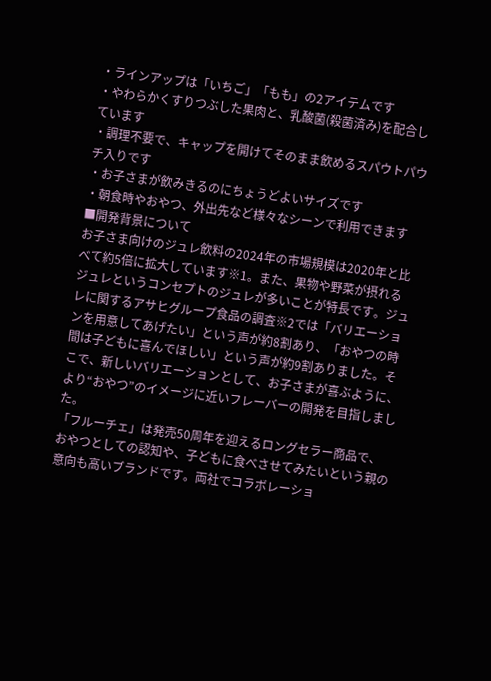・ラインアップは「いちご」「もも」の2アイテムです
・やわらかくすりつぶした果肉と、乳酸菌(殺菌済み)を配合しています
・調理不要で、キャップを開けてそのまま飲めるスパウトパウチ入りです
・お子さまが飲みきるのにちょうどよいサイズです
・朝食時やおやつ、外出先など様々なシーンで利用できます
■開発背景について
お子さま向けのジュレ飲料の2024年の市場規模は2020年と比べて約5倍に拡大しています※1。また、果物や野菜が摂れるジュレというコンセプトのジュレが多いことが特長です。ジュレに関するアサヒグループ食品の調査※2では「バリエーションを用意してあげたい」という声が約8割あり、「おやつの時間は子どもに喜んでほしい」という声が約9割ありました。そこで、新しいバリエーションとして、お子さまが喜ぶように、より“おやつ”のイメージに近いフレーバーの開発を目指しました。
「フルーチェ」は発売50周年を迎えるロングセラー商品で、おやつとしての認知や、子どもに食べさせてみたいという親の意向も高いブランドです。両社でコラボレーショ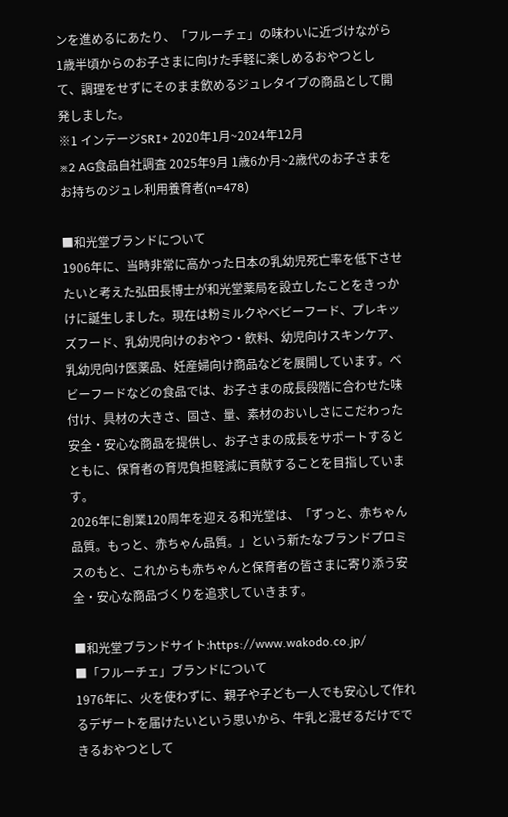ンを進めるにあたり、「フルーチェ」の味わいに近づけながら1歳半頃からのお子さまに向けた手軽に楽しめるおやつとして、調理をせずにそのまま飲めるジュレタイプの商品として開発しました。
※1 インテージSRI+ 2020年1月~2024年12月
※2 AG食品自社調査 2025年9月 1歳6か月~2歳代のお子さまをお持ちのジュレ利用養育者(n=478)

■和光堂ブランドについて
1906年に、当時非常に高かった日本の乳幼児死亡率を低下させたいと考えた弘田長博士が和光堂薬局を設立したことをきっかけに誕生しました。現在は粉ミルクやベビーフード、プレキッズフード、乳幼児向けのおやつ・飲料、幼児向けスキンケア、乳幼児向け医薬品、妊産婦向け商品などを展開しています。ベビーフードなどの食品では、お子さまの成長段階に合わせた味付け、具材の大きさ、固さ、量、素材のおいしさにこだわった安全・安心な商品を提供し、お子さまの成長をサポートするとともに、保育者の育児負担軽減に貢献することを目指しています。
2026年に創業120周年を迎える和光堂は、「ずっと、赤ちゃん品質。もっと、赤ちゃん品質。」という新たなブランドプロミスのもと、これからも赤ちゃんと保育者の皆さまに寄り添う安全・安心な商品づくりを追求していきます。

■和光堂ブランドサイト:https://www.wakodo.co.jp/
■「フルーチェ」ブランドについて
1976年に、火を使わずに、親子や子ども一人でも安心して作れるデザートを届けたいという思いから、牛乳と混ぜるだけでできるおやつとして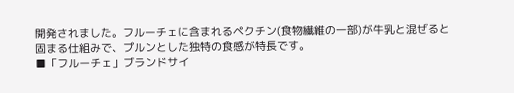開発されました。フルーチェに含まれるペクチン(食物繊維の一部)が牛乳と混ぜると固まる仕組みで、プルンとした独特の食感が特長です。
■「フルーチェ」ブランドサイ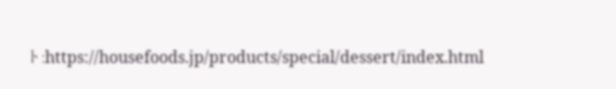ト:https://housefoods.jp/products/special/dessert/index.html